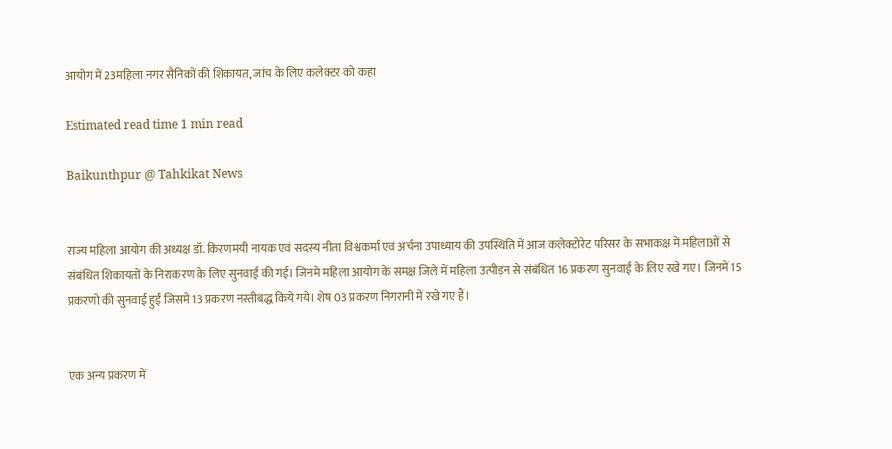आयोग में 23महिला नगर सैनिकों की शिकायत, जांच के लिए कलेक्टर को कहा

Estimated read time 1 min read

Baikunthpur @ Tahkikat News


राज्य महिला आयोग की अध्यक्ष डॉ. किरणमयी नायक एवं सदस्य नीता विश्वकर्मा एवं अर्चना उपाध्याय की उपस्थिति में आज कलेक्टोरेट परिसर के सभाकक्ष में महिलाओं से संबंधित शिकायतों के निराकरण के लिए सुनवाई की गई। जिनमे महिला आयोग के समक्ष जिले में महिला उत्पीड़न से संबंधित 16 प्रकरण सुनवाई के लिए रखे गए। जिनमें 15 प्रकरणो की सुनवाई हुई जिसमे 13 प्रकरण नस्तीबद्ध किये गये। शेष 03 प्रकरण निगरानी में रखे गए हैं।


एक अन्य प्रकरण में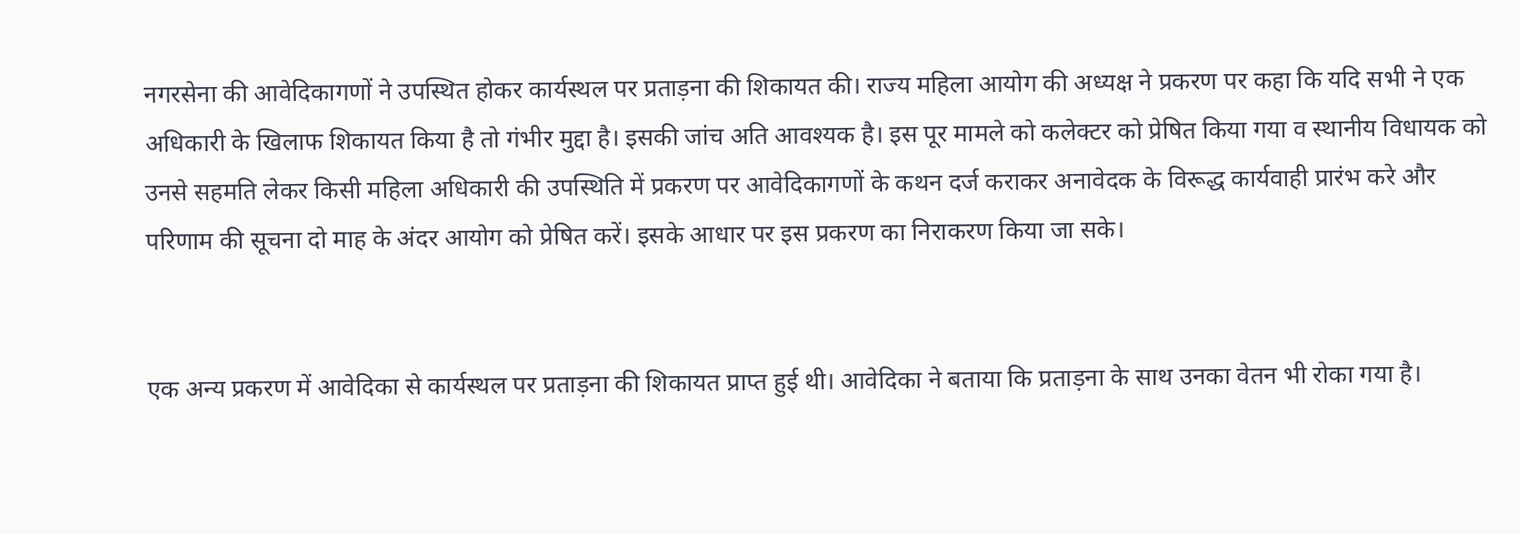नगरसेना की आवेदिकागणों ने उपस्थित होकर कार्यस्थल पर प्रताड़ना की शिकायत की। राज्य महिला आयोग की अध्यक्ष ने प्रकरण पर कहा कि यदि सभी ने एक अधिकारी के खिलाफ शिकायत किया है तो गंभीर मुद्दा है। इसकी जांच अति आवश्यक है। इस पूर मामले को कलेक्टर को प्रेषित किया गया व स्थानीय विधायक को उनसे सहमति लेकर किसी महिला अधिकारी की उपस्थिति में प्रकरण पर आवेदिकागणों के कथन दर्ज कराकर अनावेदक के विरूद्ध कार्यवाही प्रारंभ करे और परिणाम की सूचना दो माह के अंदर आयोग को प्रेषित करें। इसके आधार पर इस प्रकरण का निराकरण किया जा सके।


एक अन्य प्रकरण में आवेदिका से कार्यस्थल पर प्रताड़ना की शिकायत प्राप्त हुई थी। आवेदिका ने बताया कि प्रताड़ना के साथ उनका वेतन भी रोका गया है।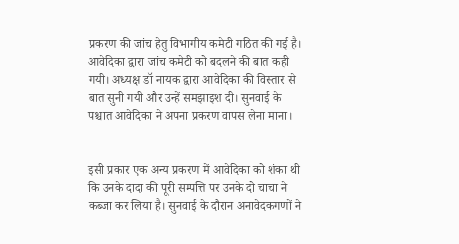प्रकरण की जांच हेतु विभागीय कमेटी गठित की गई है। आवेदिका द्वारा जांच कमेटी को बदलने की बात कही गयी। अध्यक्ष डॉ नायक द्वारा आवेदिका की विस्तार से बात सुनी गयी और उन्हें समझाइश दी। सुनवाई के पश्चात आवेदिका ने अपना प्रकरण वापस लेना माना।


इसी प्रकार एक अन्य प्रकरण में आवेदिका को शंका थी कि उनके दादा की पूरी सम्पत्ति पर उनके दो चाचा ने कब्जा कर लिया है। सुनवाई के दौरान अनावेदकगणों ने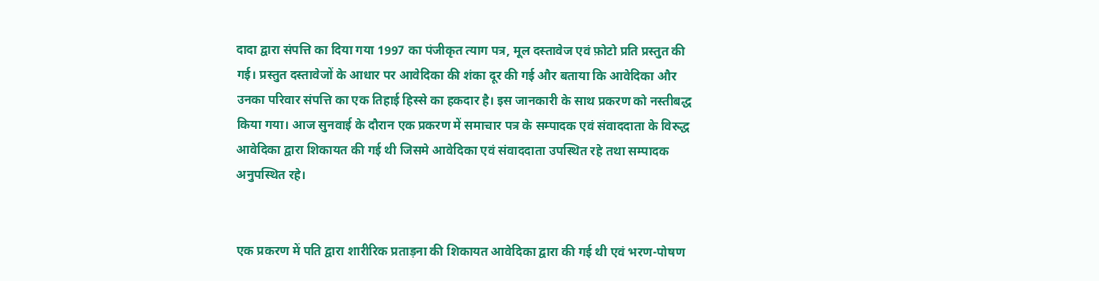दादा द्वारा संपत्ति का दिया गया 1997 का पंजीकृत त्याग पत्र, मूल दस्तावेज एवं फ़ोटो प्रति प्रस्तुत की गई। प्रस्तुत दस्तावेजों के आधार पर आवेदिका की शंका दूर की गई और बताया कि आवेदिका और उनका परिवार संपत्ति का एक तिहाई हिस्से का हकदार है। इस जानकारी के साथ प्रकरण को नस्तीबद्ध किया गया। आज सुनवाई के दौरान एक प्रकरण में समाचार पत्र के सम्पादक एवं संवाददाता के विरुद्ध आवेदिका द्वारा शिकायत की गई थी जिसमे आवेदिका एवं संवाददाता उपस्थित रहे तथा सम्पादक अनुपस्थित रहे।


एक प्रकरण में पति द्वारा शारीरिक प्रताड़ना की शिकायत आवेदिका द्वारा की गई थी एवं भरण-पोषण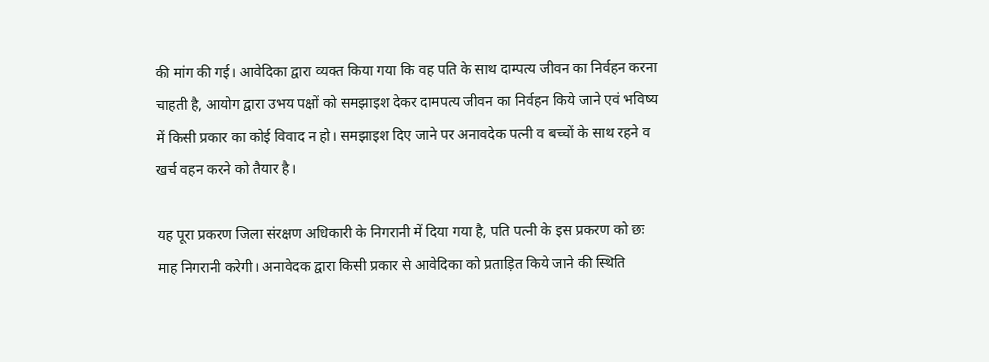की मांग की गई। आवेदिका द्वारा व्यक्त किया गया कि वह पति के साथ दाम्पत्य जीवन का निर्वहन करना चाहती है, आयोग द्वारा उभय पक्षों को समझाइश देकर दामपत्य जीवन का निर्वहन किये जाने एवं भविष्य में किसी प्रकार का कोई विवाद न हो। समझाइश दिए जाने पर अनावदेक पत्नी व बच्चों के साथ रहने व खर्च वहन करने को तैयार है।

यह पूरा प्रकरण जिला संरक्षण अधिकारी के निगरानी में दिया गया है, पति पत्नी के इस प्रकरण को छः माह निगरानी करेगी। अनावेदक द्वारा किसी प्रकार से आवेदिका को प्रताड़ित किये जाने की स्थिति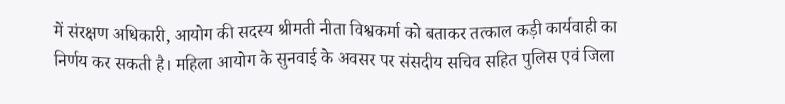में संरक्षण अधिकारी, आयोग की सदस्य श्रीमती नीता विश्वकर्मा को बताकर तत्काल कड़ी कार्यवाही का निर्णय कर सकती है। महिला आयोग के सुनवाई के अवसर पर संसदीय सचिव सहित पुलिस एवं जिला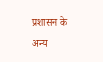प्रशासन के अन्य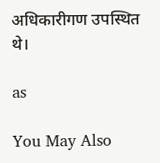अधिकारीगण उपस्थित थे।

as

You May Also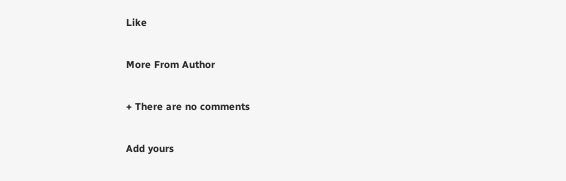Like

More From Author

+ There are no comments

Add yours